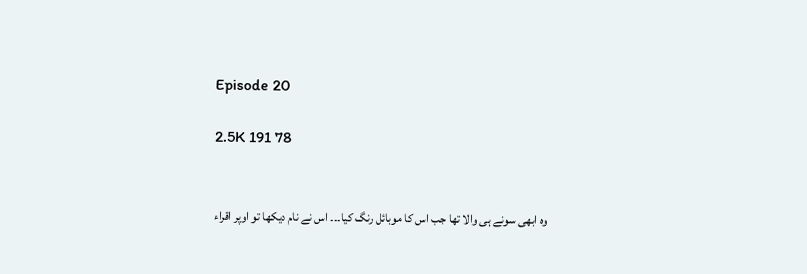Episode 20

2.5K 191 78


وہ ابھی سونے ہی والا تھا جب اس کا موبائل رنگ کیا۔۔۔ اس نے نام دیکھا تو اوپر اقراء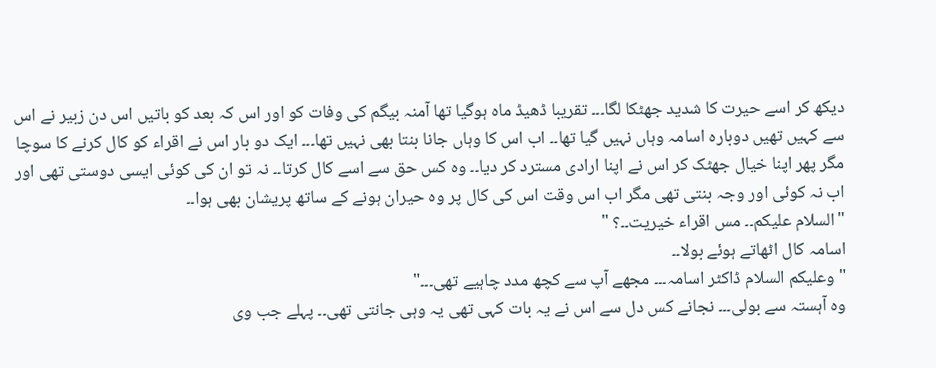دیکھ کر اسے حیرت کا شدید جھٹکا لگا۔۔۔ تقریبا ڈھیڈ ماہ ہوگیا تھا آمنہ بیگم کی وفات کو اور اس کہ بعد کو باتیں اس دن زبیر نے اس سے کہیں تھیں دوبارہ اسامہ وہاں نہیں گیا تھا۔۔ اب اس کا وہاں جانا بنتا بھی نہیں تھا۔۔۔ ایک دو بار اس نے اقراء کو کال کرنے کا سوچا مگر پھر اپنا خیال جھٹک کر اس نے اپنا ارادی مسترد کر دیا۔۔ وہ کس حق سے اسے کال کرتا۔۔ نہ تو ان کی کوئی ایسی دوستی تھی اور اب نہ کوئی اور وجہ بنتی تھی مگر اب اس وقت اس کی کال پر وہ حیران ہونے کے ساتھ پریشان بھی ہوا۔۔
"السلام علیکم۔۔ مس اقراء خیریت۔۔؟ "
اسامہ کال اٹھاتے ہوئے بولا۔۔
"وعلیکم السلام ڈاکٹر اسامہ۔۔۔ مجھے آپ سے کچھ مدد چاہیے تھی۔۔۔"
وہ آہستہ سے بولی۔۔۔ نجانے کس دل سے اس نے یہ بات کہی تھی یہ وہی جانتی تھی۔۔ پہلے جب وی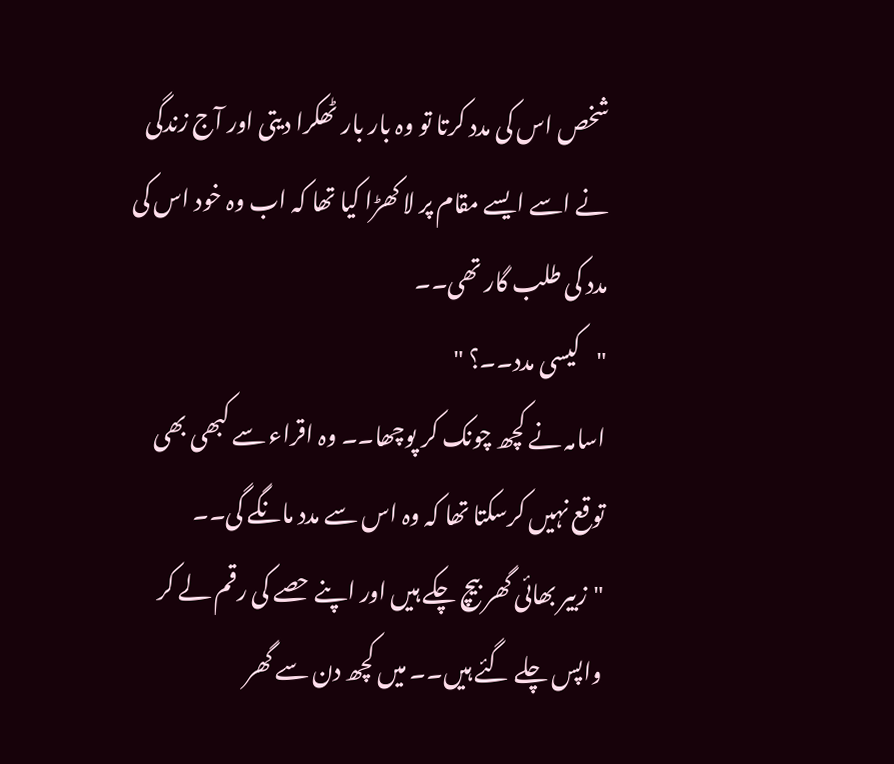شخص اس کی مدد کرتا تو وہ بار بار ٹھکرا دیتی اور آج زندگی نے اسے ایسے مقام پر لا کھڑا کیا تھا کہ اب وہ خود اس کی مدد کی طلب گار تھی۔۔
"کیسی مدد۔۔؟ "
اسامہ نے کچھ چونک کر پوچھا۔۔ وہ اقراء سے کبھی بھی توقع نہیں کرسکتا تھا کہ وہ اس سے مدد مانگے گی۔۔
"زبیر بھائی گھر بیچ چکے ہیں اور اپنے حصے کی رقم لے کر واپس چلے گئے ہیں۔۔ میں کچھ دن سے گھر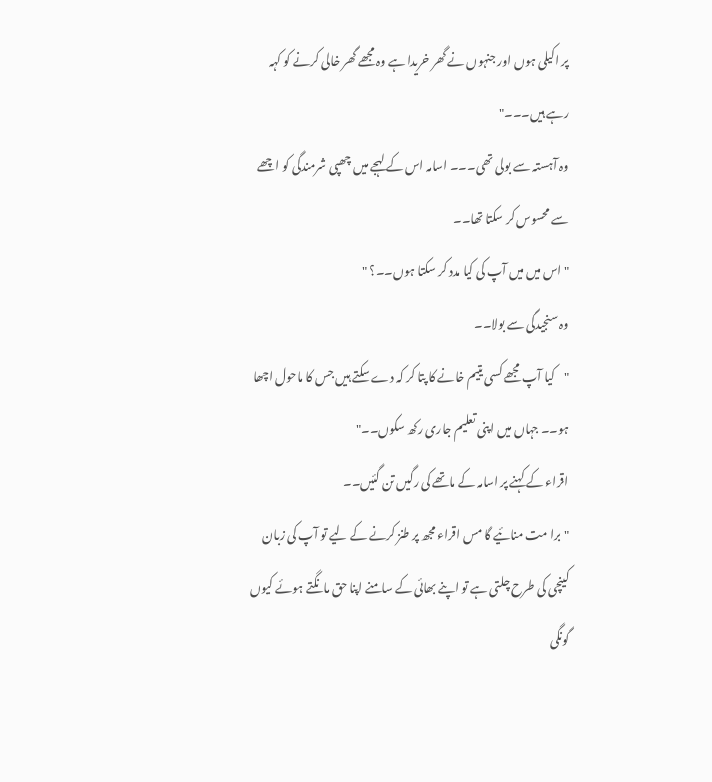پر اکیلی ہوں اور جنہوں نے گھر خریدا ہے وہ مجھے گھر خالی کرنے کو کہہ رہے ہیں۔۔۔"
وہ آہستہ سے بولی تھی۔۔۔ اسامہ اس کے لہجے میں چھپی شرمندگی کو اچھے سے محسوس کر سکتا تھا۔۔
"اس میں میں آپ کی کیا مدد کر سکتا ہوں۔۔؟ "
وہ سنجیدگی سے بولا۔۔
"کیا آپ مجھے کسی یتیم خانے کا پتا کر کہ دے سکتے ہیں جس کا ماحول اچھا ہو۔۔ جہاں میں اپنی تعلیم جاری رکھ سکوں۔۔"
اقراء کے کہنے پر اسامہ کے ماتھے کی رگیں تن گئیں۔۔
"برا مت منائیے گا مس اقراء مجھ پر طنز کرنے کے لیے تو آپ کی زبان کینچی کی طرح چلتی ہے تو اپنے بھائی کے سامنے اپنا حق مانگتے ہوئے کیوں گونگی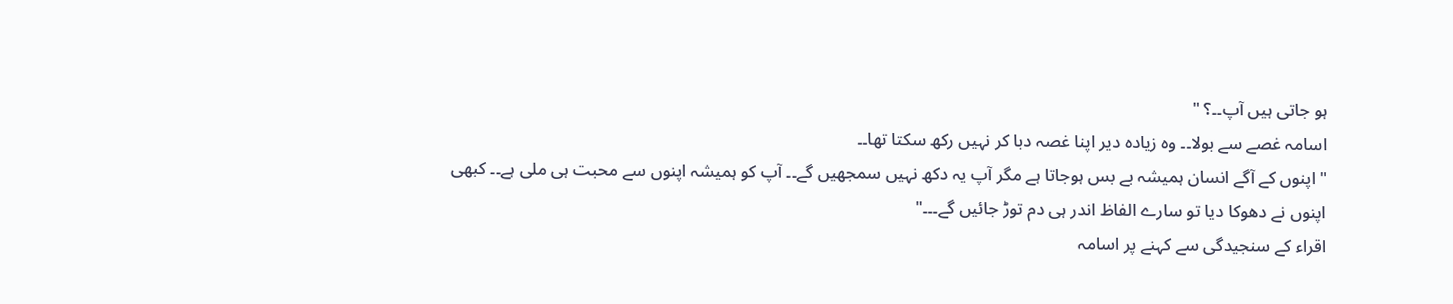ہو جاتی ہیں آپ۔۔؟ "
اسامہ غصے سے بولا۔۔ وہ زیادہ دیر اپنا غصہ دبا کر نہیں رکھ سکتا تھا۔۔
"اپنوں کے آگے انسان ہمیشہ بے بس ہوجاتا ہے مگر آپ یہ دکھ نہیں سمجھیں گے۔۔ آپ کو ہمیشہ اپنوں سے محبت ہی ملی ہے۔۔ کبھی اپنوں نے دھوکا دیا تو سارے الفاظ اندر ہی دم توڑ جائیں گے۔۔۔"
اقراء کے سنجیدگی سے کہنے پر اسامہ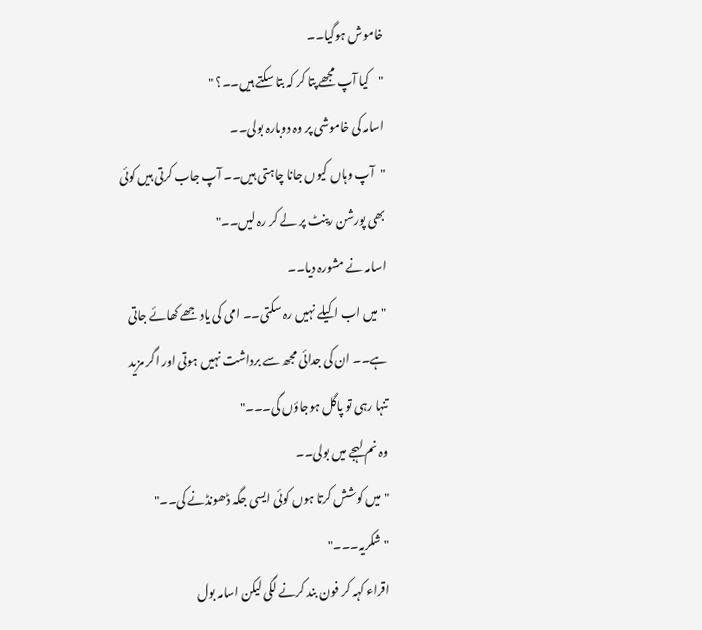خاموش ہوگیا۔۔
"کیا آپ مجھے پتا کر کہ بتا سکتے ہیں۔۔؟ "
اسامہ کی خاموشی پر وہ دوبارہ بولی۔۔
"آپ وہاں کیوں جانا چاہتی ہیں۔۔ آپ جاب کرتی ہیں کوئی بھی پورشن رینٹ پر لے کر رہ لیں۔۔"
اسامہ نے مشورہ دیا۔۔
"میں اب اکیلے نہیں رہ سکتی۔۔ امی کی یاد جھے کھائے جاتی ہے۔۔ ان کی جدائی مجھ سے برداشت نہیں ہوتی اور اگر مزید تنہا رہی تو پاگل ہوجاؤں گی۔۔۔"
وہ نم لہجے میں بولی۔۔
"میں کوشش کرتا ہوں کوئی ایسی جگہ ڈھونڈنے کی۔۔"
"شکریہ۔۔۔"
اقراء کہہ کر فون بند کرنے لگی لیکن اسامہ بول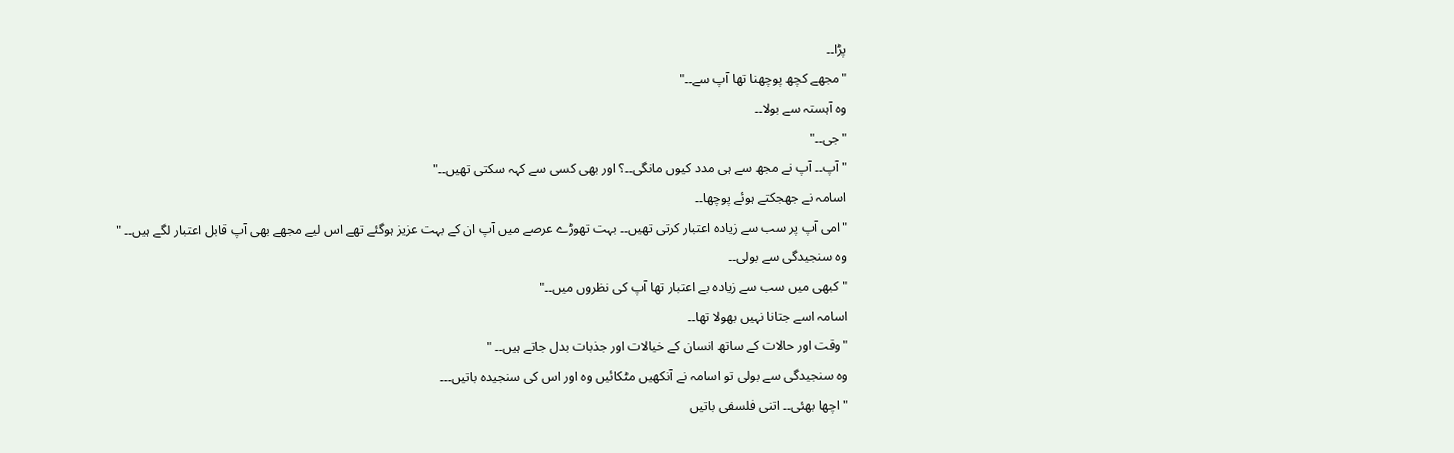پڑا۔۔
"مجھے کچھ پوچھنا تھا آپ سے۔۔"
وہ آہستہ سے بولا۔۔
"جی۔۔"
"آپ۔۔ آپ نے مجھ سے ہی مدد کیوں مانگی۔۔؟ اور بھی کسی سے کہہ سکتی تھیں۔۔"
اسامہ نے جھجکتے ہوئے پوچھا۔۔
"امی آپ پر سب سے زیادہ اعتبار کرتی تھیں۔۔ بہت تھوڑے عرصے میں آپ ان کے بہت عزیز ہوگئے تھے اس لیے مجھے بھی آپ قابل اعتبار لگے ہیں۔۔ "
وہ سنجیدگی سے بولی۔۔
"کبھی میں سب سے زیادہ بے اعتبار تھا آپ کی نظروں میں۔۔"
اسامہ اسے جتانا نہیں بھولا تھا۔۔
"وقت اور حالات کے ساتھ انسان کے خیالات اور جذبات بدل جاتے ہیں۔۔ "
وہ سنجیدگی سے بولی تو اسامہ نے آنکھیں مٹکائیں وہ اور اس کی سنجیدہ باتیں۔۔۔
"اچھا بھئی۔۔ اتنی فلسفی باتیں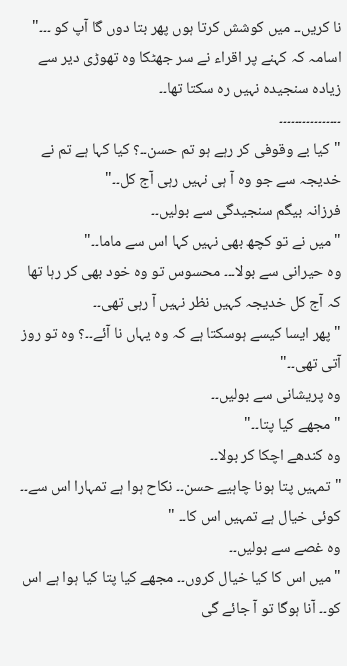نا کریں۔۔ میں کوشش کرتا ہوں پھر بتا دوں گا آپ کو ۔۔۔"
اسامہ کہ کہنے پر اقراء نے سر جھٹکا وہ تھوڑی دیر سے زیادہ سنجیدہ نہیں رہ سکتا تھا۔۔
۔۔۔۔۔۔۔۔۔۔۔۔۔۔۔۔
"کیا بے وقوفی کر رہے ہو تم حسن۔۔؟ کیا کہا ہے تم نے خدیجہ سے جو وہ آ ہی نہیں رہی آج کل۔۔"
فرزانہ بیگم سنجیدگی سے بولیں۔۔
"میں نے تو کچھ بھی نہیں کہا اس سے ماما۔۔"
وہ حیرانی سے بولا۔۔۔ محسوس تو وہ خود بھی کر رہا تھا کہ آج کل خدیجہ کہیں نظر نہیں آ رہی تھی۔۔
"پھر ایسا کیسے ہوسکتا ہے کہ وہ یہاں نا آئے۔۔؟ وہ تو روز آتی تھی۔۔"
وہ پریشانی سے بولیں۔۔
"مجھے کیا پتا۔۔"
وہ کندھے اچکا کر بولا۔۔
"تمہیں پتا ہونا چاہیے حسن۔۔ نکاح ہوا ہے تمہارا اس سے۔۔ کوئی خیال ہے تمہیں اس کا۔۔ "
وہ غصے سے بولیں۔۔
"میں اس کا کیا خیال کروں۔۔ مجھے کیا پتا کیا ہوا ہے اس کو۔۔ آنا ہوگا تو آ جائے گی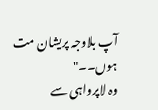آپ بلاوجہ پریشان مت ہوں۔۔"
وہ لاپرواہی سے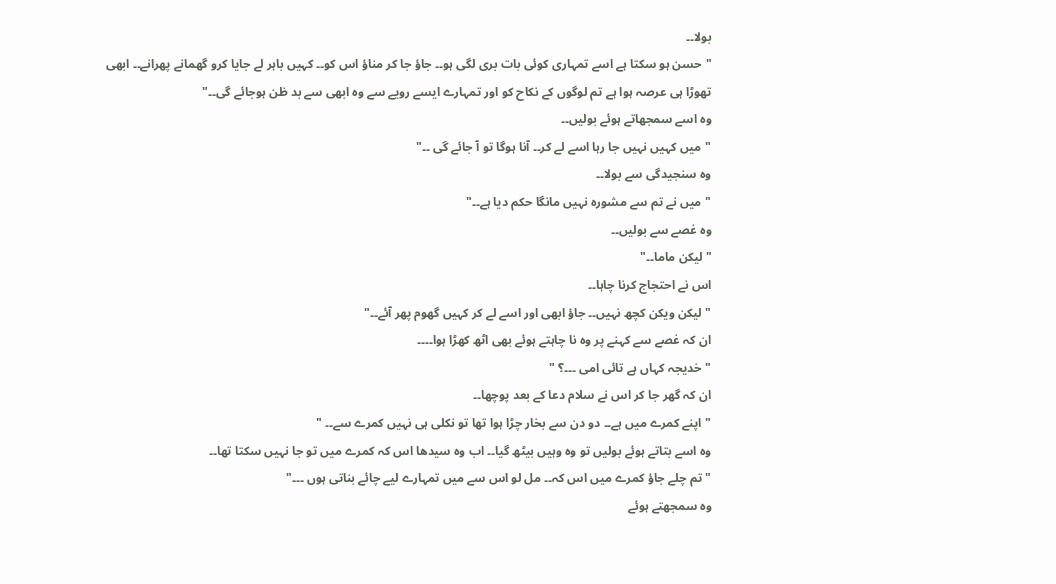بولا۔۔
"حسن ہو سکتا ہے اسے تمہاری کوئی بات بری لگی ہو۔۔ جاؤ جا کر مناؤ اس کو۔۔ کہیں باہر لے جایا کرو گھمانے پھرانے۔۔ ابھی تھوڑا ہی عرصہ ہوا ہے تم لوگوں کے نکاح کو اور تمہارے ایسے رویے سے وہ ابھی سے بد ظن ہوجائے گی۔۔"
وہ اسے سمجھاتے ہوئے بولیں۔۔
"میں کہیں نہیں جا رہا اسے لے کر۔۔ آنا ہوگا تو آ جائے گی ۔۔"
وہ سنجیدگی سے بولا۔۔
"میں نے تم سے مشورہ نہیں مانگا حکم دیا ہے۔۔"
وہ غصے سے بولیں۔۔
"لیکن ماما۔۔"
اس نے احتجاج کرنا چاہا۔۔
"لیکن ویکن کچھ نہیں۔۔ جاؤ ابھی اور اسے لے کر کہیں گھوم پھر آئے۔۔"
ان کہ غصے سے کہنے پر وہ نا چاہتے ہوئے بھی اٹھ کھڑا ہوا۔۔۔۔
"خدیجہ کہاں ہے تائی امی ۔۔۔؟ "
ان کہ گھر جا کر اس نے سلام دعا کے بعد پوچھا۔۔
"اپنے کمرے میں ہے۔۔ دو دن سے بخار چڑا ہوا تھا تو نکلی ہی نہیں کمرے سے۔۔ "
وہ اسے بتاتے ہوئے بولیں تو وہ وہیں بیٹھ گیا۔۔ اب وہ سیدھا اس کہ کمرے میں تو جا نہیں سکتا تھا۔۔
"تم چلے جاؤ کمرے میں اس کہ۔۔ مل لو اس سے میں تمہارے لیے چائے بناتی ہوں ۔۔۔"
وہ سمجھتے ہوئے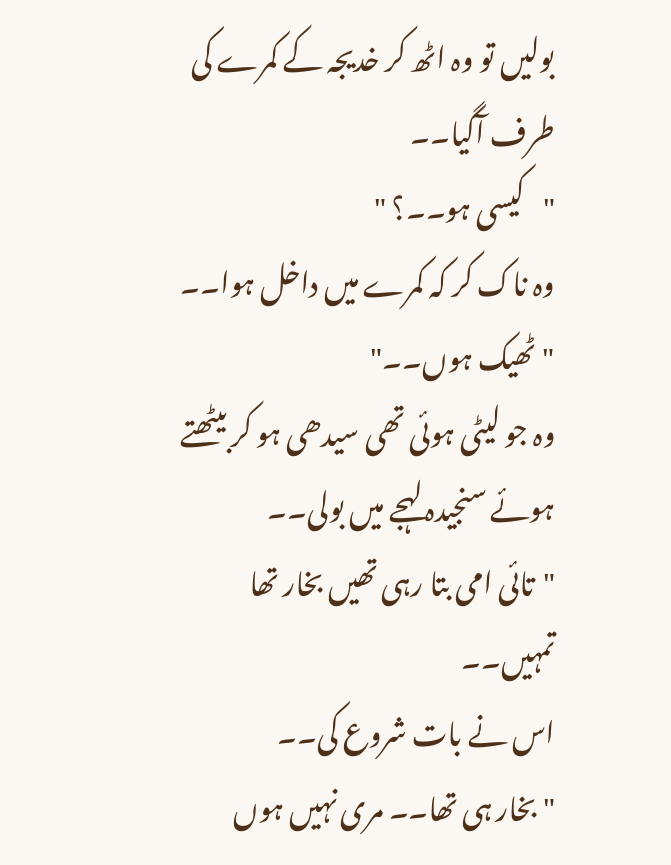بولیں تو وہ اٹھ کر خدیجہ کے کمرے کی طرف آگیا۔۔
"کیسی ہو۔۔؟ "
وہ ناک کر کہ کمرے میں داخل ہوا۔۔
"ٹھیک ہوں۔۔"
وہ جو لیٹی ہوئی تھی سیدھی ہو کر بیٹھتے ہوئے سنجیدہ لہجے میں بولی۔۔
"تائی امی بتا رہی تھیں بخار تھا تمہیں۔۔
اس نے بات شروع کی۔۔
"بخار ہی تھا۔۔ مری نہیں ہوں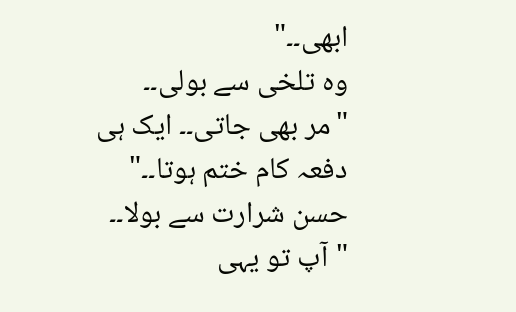ابھی۔۔"
وہ تلخی سے بولی۔۔
"مر بھی جاتی۔۔ ایک ہی دفعہ کام ختم ہوتا۔۔"
حسن شرارت سے بولا۔۔
"آپ تو یہی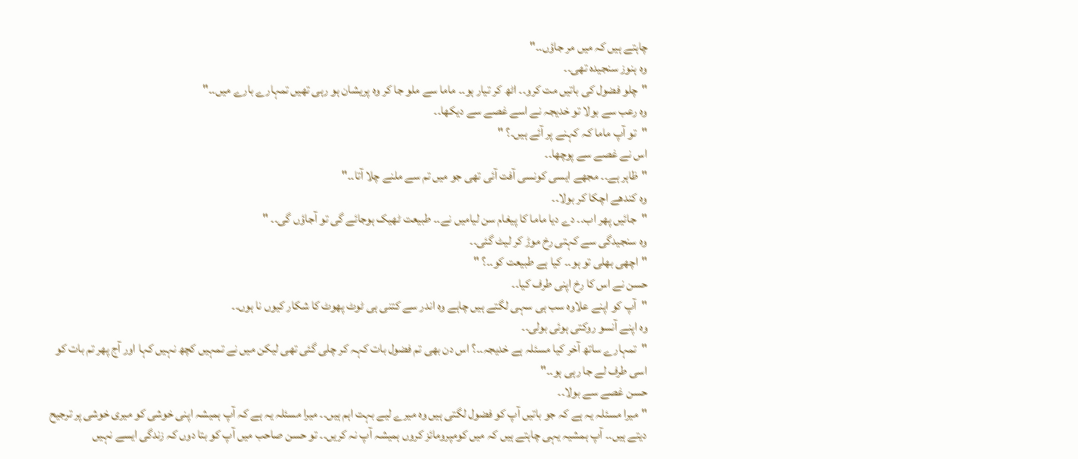چاہتے ہیں کہ میں مر جاؤں۔۔"
وہ ہنوز سنجیدہ تھی۔۔
"چلو فضول کی باتیں مت کرو۔۔ اٹھ کر تیار ہو۔۔ ماما سے ملو جا کر وہ پریشان ہو رہی تھیں تمہارے بارے میں۔۔"
وہ رعب سے بولا تو خدیجہ نے اسے غصے سے دیکھا۔۔
"تو آپ ماما کہ کہنے پر آئے ہیں۔؟ "
اس نے غصے سے پوچھا۔۔
"ظاہر ہے۔۔ مجھے ایسی کونسی آفت آئی تھی جو میں تم سے ملنے چلا آتا۔۔"
وہ کندھے اچکا کر بولا۔۔
"جائیں پھر اب۔۔ دے دیا ماما کا پیغام سن لیامیں نے۔۔ طبیعت ٹھیک ہوجائے گی تو آجاؤں گی۔۔ "
وہ سنجیدگی سے کہتی رخ موڑ کر لیٹ گئی۔۔
"اچھی بھلی تو ہو۔۔ کیا ہے طبیعت کو۔۔؟ "
حسن نے اس کا رخ اپنی طرف کیا۔۔
"آپ کو اپنے علاوہ سب ہی سہی لگتے ہیں چاہے وہ اندر سے کتنی ہی ٹوٹ پھوٹ کا شکار کیوں نا ہوں۔۔
وہ اپنے آنسو روکتی ہوئی بولی۔۔
"تمہارے ساتھ آخر کیا مسئلہ ہے خدیجہ۔۔؟ اس دن بھی تم فضول بات کہہ کر چلی گئی تھی لیکن میں نے تمہیں کچھ نہیں کہا اور آج پھر تم بات کو اسی طرف لے جا رہی ہو۔۔"
حسن غصے سے بولا۔۔
"میرا مسئلہ یہ ہے کہ جو باتیں آپ کو فضول لگتی ہیں وہ میرے لیے بہت اہم ہیں۔۔ میرا مسئلہ یہ ہے کہ آپ ہمیشہ اپنی خوشی کو میری خوشی پر ترجیح دیتے ہیں۔۔ آپ ہمشیہ یہی چاہتے ہیں کہ میں کومپرومائز کروں ہمیشہ آپ نہ کریں۔۔ تو حسن صاحب میں آپ کو بتا دوں کہ زندگی ایسے نہیں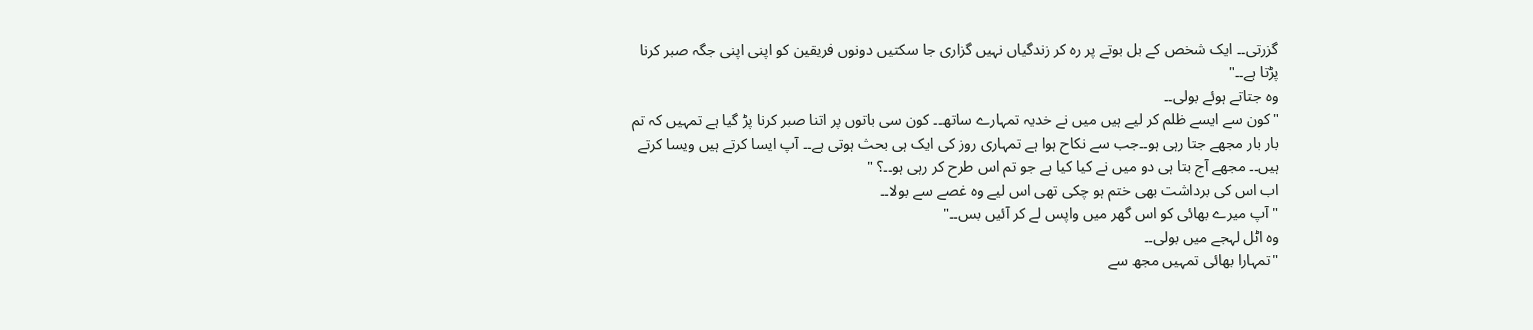گزرتی۔۔ ایک شخص کے بل بوتے پر رہ کر زندگیاں نہیں گزاری جا سکتیں دونوں فریقین کو اپنی اپنی جگہ صبر کرنا پڑتا ہے۔۔"
وہ جتاتے ہوئے بولی۔۔
"کون سے ایسے ظلم کر لیے ہیں میں نے خدیہ تمہارے ساتھ۔۔ کون سی باتوں پر اتنا صبر کرنا پڑ گیا ہے تمہیں کہ تم بار بار مجھے جتا رہی ہو۔۔جب سے نکاح ہوا ہے تمہاری روز کی ایک ہی بحث ہوتی ہے۔۔ آپ ایسا کرتے ہیں ویسا کرتے ہیں۔۔ مجھے آج بتا ہی دو میں نے کیا کیا ہے جو تم اس طرح کر رہی ہو۔۔؟ "
اب اس کی برداشت بھی ختم ہو چکی تھی اس لیے وہ غصے سے بولا۔۔
"آپ میرے بھائی کو اس گھر میں واپس لے کر آئیں بس۔۔"
وہ اٹل لہجے میں بولی۔۔
"تمہارا بھائی تمہیں مجھ سے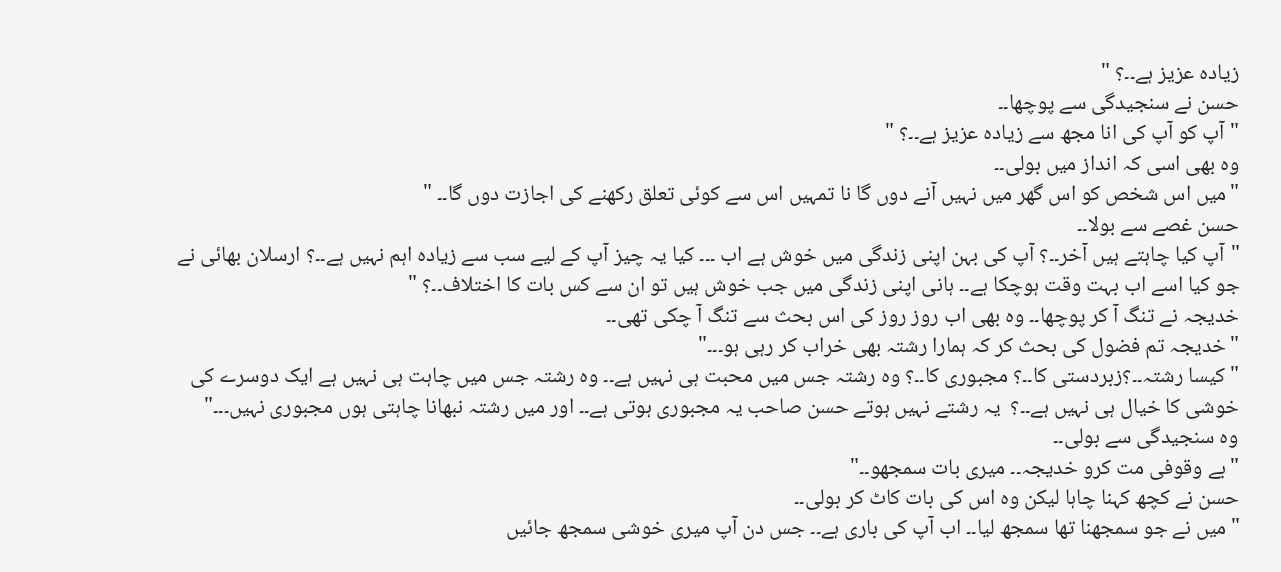زیادہ عزیز ہے۔۔؟ "
حسن نے سنجیدگی سے پوچھا۔۔
"آپ کو آپ کی انا مجھ سے زیادہ عزیز ہے۔۔؟ "
وہ بھی اسی کہ انداز میں بولی۔۔
"میں اس شخص کو اس گھر میں نہیں آنے دوں گا نا تمہیں اس سے کوئی تعلق رکھنے کی اجازت دوں گا۔۔ "
حسن غصے سے بولا۔۔
"آپ کیا چاہتے ہیں آخر۔۔؟ آپ کی بہن اپنی زندگی میں خوش ہے اب ۔۔۔ کیا یہ چیز آپ کے لیے سب سے زیادہ اہم نہیں ہے۔۔؟ ارسلان بھائی نے جو کیا اسے اب بہت وقت ہوچکا ہے۔۔ ہانی اپنی زندگی میں جب خوش ہیں تو ان سے کس بات کا اختلاف۔۔؟ "
خدیجہ نے تنگ آ کر پوچھا۔۔ وہ بھی اب روز روز کی اس بحث سے تنگ آ چکی تھی۔۔
"خدیجہ تم فضول کی بحث کر کہ ہمارا رشتہ بھی خراب کر رہی ہو۔۔۔"
"کیسا رشتہ۔۔؟زبردستی کا۔۔؟ مجبوری کا۔۔؟ وہ رشتہ جس میں محبت ہی نہیں ہے۔۔ وہ رشتہ جس میں چاہت ہی نہیں ہے ایک دوسرے کی خوشی کا خیال ہی نہیں ہے۔۔؟  یہ رشتے نہیں ہوتے حسن صاحب یہ مجبوری ہوتی ہے۔۔ اور میں رشتہ نبھانا چاہتی ہوں مجبوری نہیں۔۔۔"
وہ سنجیدگی سے بولی۔۔
"بے وقوفی مت کرو خدیجہ۔۔ میری بات سمجھو۔۔"
حسن نے کچھ کہنا چاہا لیکن وہ اس کی بات کاٹ کر بولی۔۔
"میں نے جو سمجھنا تھا سمجھ لیا۔۔ اب آپ کی باری ہے۔۔ جس دن آپ میری خوشی سمجھ جائیں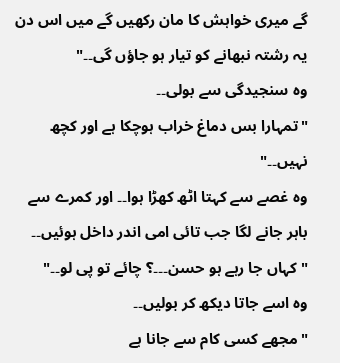گے میری خواہش کا مان رکھیں گے میں اس دن یہ رشتہ نبھانے کو تیار ہو جاؤں گی۔۔"
وہ سنجیدگی سے بولی۔۔
"تمہارا بس دماغ خراب ہوچکا ہے اور کچھ نہیں۔۔"
وہ غصے سے کہتا اٹھ کھڑا ہوا۔۔ اور کمرے سے باہر جانے لگا جب تائی امی اندر داخل ہوئیں۔۔
"کہاں جا رہے ہو حسن۔۔۔؟ چائے تو پی لو۔۔"
وہ اسے جاتا دیکھ کر بولیں۔۔
"مجھے کسی کام سے جانا ہے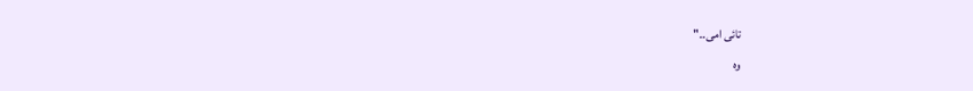تائی امی۔۔"
وہ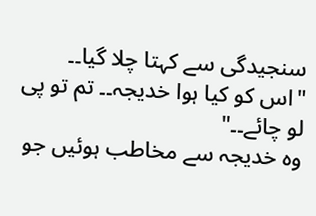سنجیدگی سے کہتا چلا گیا۔۔
"اس کو کیا ہوا خدیجہ۔۔ تم تو پی لو چائے۔۔"
وہ خدیجہ سے مخاطب ہوئیں جو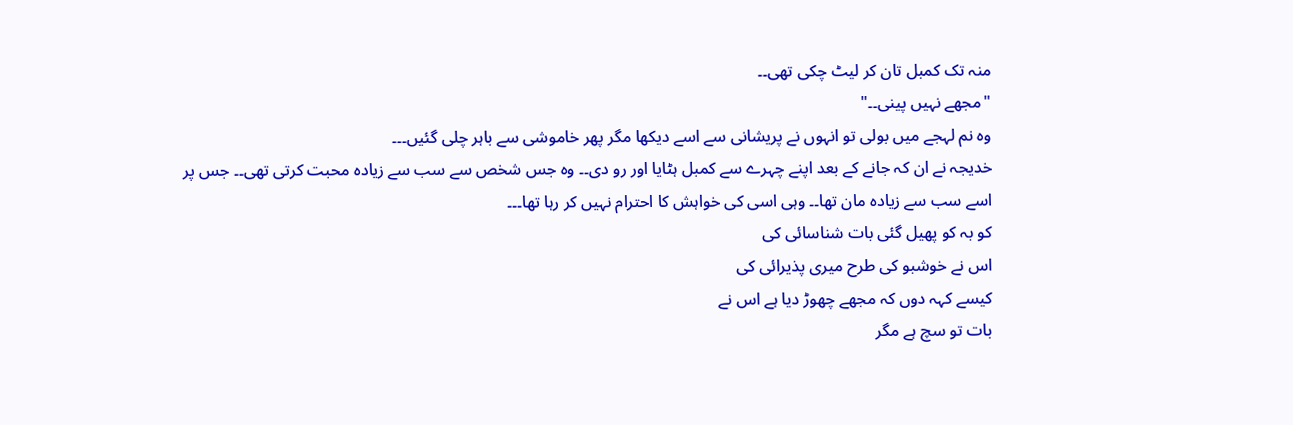منہ تک کمبل تان کر لیٹ چکی تھی۔۔
"مجھے نہیں پینی۔۔"
وہ نم لہجے میں بولی تو انہوں نے پریشانی سے اسے دیکھا مگر پھر خاموشی سے باہر چلی گئیں۔۔۔
خدیجہ نے ان کہ جانے کے بعد اپنے چہرے سے کمبل ہٹایا اور رو دی۔۔ وہ جس شخص سے سب سے زیادہ محبت کرتی تھی۔۔ جس پر اسے سب سے زیادہ مان تھا۔۔ وہی اسی کی خواہش کا احترام نہیں کر رہا تھا۔۔۔
کو بہ کو پھیل گئی بات شناسائی کی
اس نے خوشبو کی طرح میری پذیرائی کی
کیسے کہہ دوں کہ مجھے چھوڑ دیا ہے اس نے
بات تو سچ ہے مگر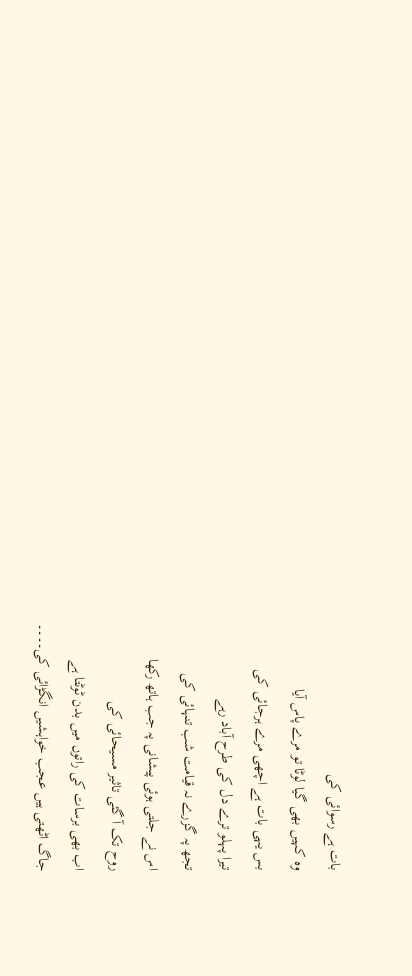بات ہے رسوائی کی
وہ کہیں بھی گیا لوٹا تو مرے پاس آیا
بس یہی بات ہے اچھی مرے ہرجائی کی
تیرا پہلو ترے دل کی طرح آباد رہے
تجھ پہ گزرے نہ قیامت شب تنہائی کی
اس نے جلتی ہوئی پیشانی پہ جب ہاتھ رکھا
روح تک آ گئی تاثیر مسیحائی کی
اب بھی برسات کی راتوں میں بدن ٹوٹتا ہے
جاگ اٹھتی ہیں عجب خواہشیں انگڑائی کی۔۔۔۔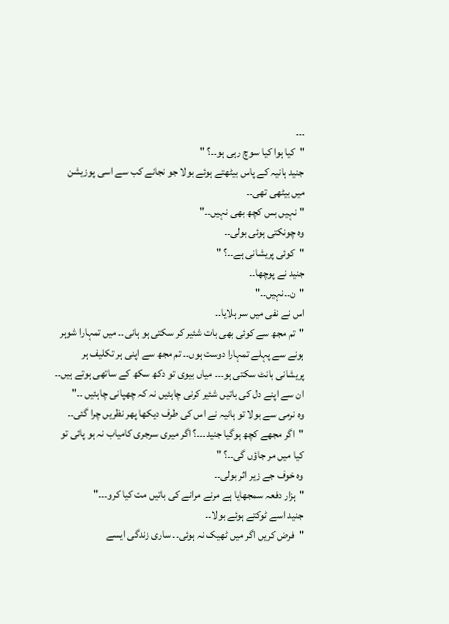۔۔۔
"کیا ہوا کیا سوچ رہی ہو۔۔؟ "
جنید ہانیہ کے پاس بیٹھتے ہوئے بولا جو نجانے کب سے اسی پوزیشن میں بیٹھی تھی۔۔
"نہیں بس کچھ بھی نہیں۔۔"
وہ چونکتی ہوئی بولی۔۔
"کوئی پریشانی ہے۔۔؟ "
جنید نے پوچھا۔۔
"ن۔۔نہیں۔۔"
اس نے نفی میں سر ہلایا۔۔
"تم مجھ سے کوئی بھی بات شئیر کر سکتی ہو ہانی۔۔ میں تمہارا شوہر ہونے سے پہلے تمہارا دوست ہوں۔۔ تم مجھ سے اپنی ہر تکلیف ہر پریشانی بانٹ سکتی ہو۔۔۔ میاں بیوی تو دکھ سکھ کے ساتھی ہوتے ہیں۔۔ ان سے اپنے دل کی باتیں شئیر کرنی چاہئیں نہ کہ چھپانی چاہئیں ۔۔"
وہ نرمی سے بولا تو ہانیہ نے اس کی طرف دیکھا پھر نظریں چرا گئی۔۔
"اگر مجھے کچھ ہوگیا جنید۔۔۔؟ اگر میری سرجری کامیاب نہ ہو پائی تو کیا میں مر جاؤں گی۔۔؟ "
وہ خوف جے زیر اثر بولی۔۔
"ہزار دفعہ سمجھایا ہے مرنے مرانے کی باتیں مت کیا کرو۔۔۔"
جنید اسے ٹوکتے ہوئے بولا۔۔
"فرض کریں اگر میں ٹھیک نہ ہوئی۔۔ ساری زندگی ایسے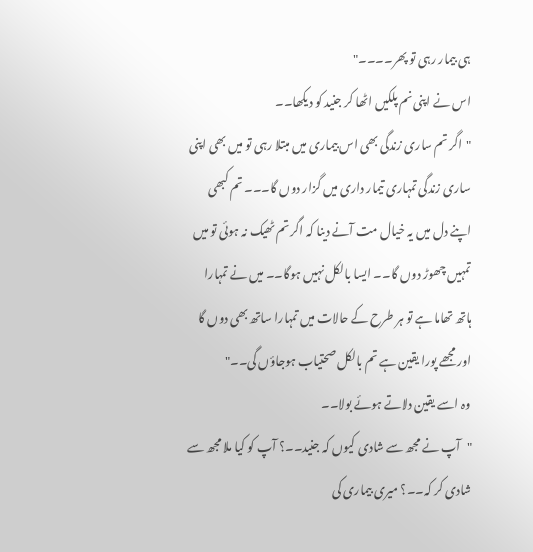ہی بیمار رہی تو پھر۔۔۔۔"
اس نے اپنی نم پلکیں اٹھا کر جنید کو دیکھا۔۔
"اگر تم ساری زندگی بھی اس بیماری میں مبتلا رہی تو میں بھی اپنی ساری زندگی تمہاری تیمار داری میں گزار دوں گا۔۔۔ تم کبھی اپنے دل میں یہ خیال مت آنے دینا کہ اگر تم ٹھیک نہ ہوئی تو میں تمہیں چھوڑ دوں گا۔۔ ایسا بالکل نہیں ہوگا۔۔ میں نے تمہارا ہاتھ تھاما ہے تو ہر طرح کے حالات میں تمہارا ساتھ بھی دوں گا اور مجھے پورا یقین ہے تم بالکل صحتیاب ہوجاؤں گی۔۔"
وہ اسے یقین دلاتے ہوئے بولا۔۔
"آپ نے مجھ سے شادی کیوں کہ جنید۔۔؟ آپ کو کیا ملا مجھ سے شادی کر کہ۔۔؟ میری بیماری کی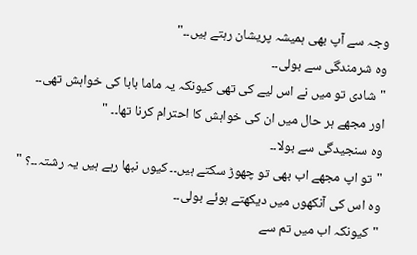وجہ سے آپ بھی ہمیشہ پریشان رہتے ہیں۔۔"
وہ شرمندگی سے بولی۔۔
"شادی تو میں نے اس لیے کی تھی کیونکہ یہ ماما بابا کی خواہش تھی۔۔ اور مجھے ہر حال میں ان کی خواہش کا احترام کرنا تھا۔۔ "
وہ سنجیدگی سے بولا۔۔
"تو اپ مجھے اب بھی تو چھوڑ سکتے ہیں۔۔ کیوں نبھا رہے ہیں یہ رشتہ۔۔؟ "
وہ اس کی آنکھوں میں دیکھتے ہوئے بولی۔۔
"کیونکہ اب میں تم سے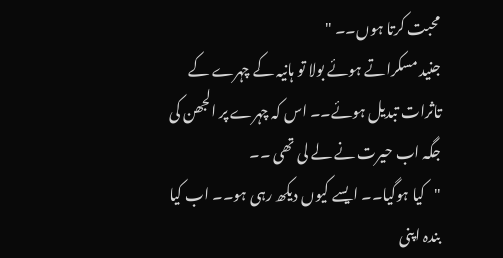محبت کرتا ہوں۔۔ "
جنید مسکراتے ہوئے بولا تو ہانیہ کے چہرے کے تاثرات تبدیل ہوئے۔۔ اس کہ چہرے پر الجھن کی جگہ اب حیرت نے لے لی تھی ۔۔
"کیا ہوگیا۔۔ ایسے کیوں دیکھ رہی ہو۔۔ اب کیا بندہ اپنی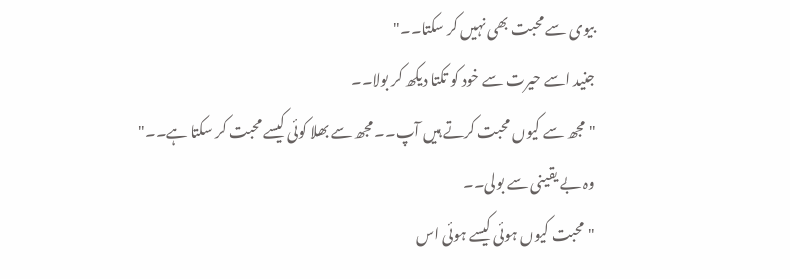بیوی سے محبت بھی نہیں کر سکتا۔۔"
جنید اسے حیرت سے خود کو تکتا دیکھ کر بولا۔۔
"مجھ سے کیوں محبت کرتے ہیں آپ۔۔ مجھ سے بھلا کوئی کیسے محبت کر سکتا ہے۔۔"
وہ بے یقینی سے بولی۔۔
"محبت کیوں ہوئی کیسے ہوئی اس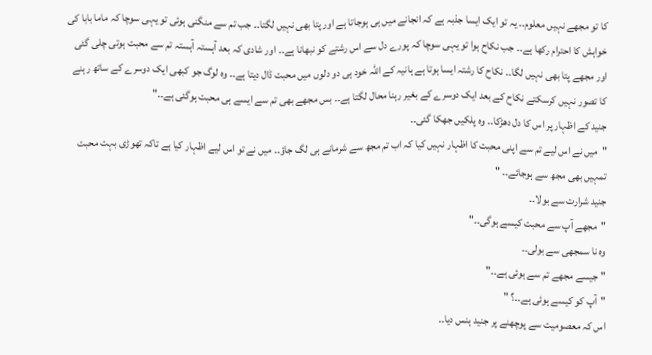کا تو مجھے نہیں معلوم۔۔ یہ تو ایک ایسا جذبہ ہے کہ انجانے میں ہی ہوجاتا ہے اور پتا بھی نہیں لگتا۔۔ جب تم سے منگنی ہوئی تو یہی سوچا کہ ماما بابا کی خواہش کا احترام رکھا ہے۔۔ جب نکاح ہوا تو یہی سوچا کہ پورے دل سے اس رشتے کو نبھانا ہے۔۔ اور شادی کہ بعد آہستہ آہستہ تم سے محبت ہوتی چلی گئی اور مجھے پتا بھی نہیں لگا۔۔ نکاح کا رشتہ ایسا ہوتا ہے ہانیہ کے اللہ خود ہی دو دلوں میں محبت ڈال دیتا ہے۔۔ وہ لوگ جو کبھی ایک دوسرے کے ساتھ رہنے کا تصور نہیں کرسکتے نکاح کے بعد ایک دوسرے کے بغیر رہنا محال لگتا ہے۔۔ بس مجھے بھی تم سے ایسے ہی محبت ہوگئی ہے۔۔"
جنید کے اظہار پر اس کا دل دھڑکا۔۔ وہ پلکیں جھکا گئی۔۔
"میں نے اس لیے تم سے اپنی محبت کا اظہار نہیں کیا کہ اب تم مجھ سے شرمانے ہی لگ جاؤ۔۔ میں نے تو اس لیے اظہار کیا ہے تاکہ تھوڑی بہت محبت تمہیں بھی مجھ سے ہوجائے۔۔ "
جنید شرارت سے بولا۔۔
"مجھے آپ سے محبت کیسے ہوگی۔۔"
وہ نا سمجھی سے بولی۔۔
"جیسے مجھے تم سے ہوئی ہے۔۔"
"آپ کو کیسے ہوئی ہے۔۔؟ "
اس کہ معصومیت سے پوچھنے پر جنید ہنس دیا۔۔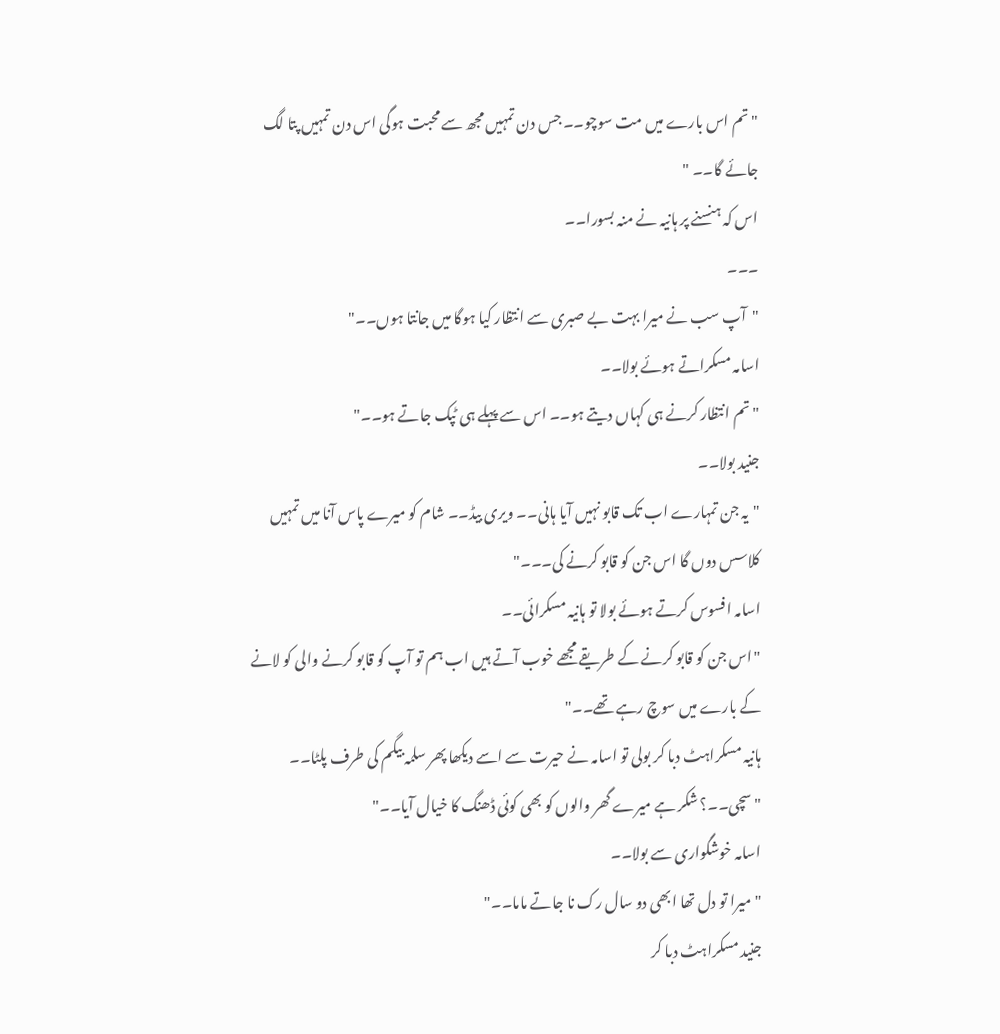"تم اس بارے میں مت سوچو۔۔ جس دن تمہیں مجھ سے محبت ہوگی اس دن تمہیں پتا لگ جائے گا۔۔ "
اس کہ ہنسنے پر ہانیہ نے منہ بسورا۔۔
۔۔۔
"آپ سب نے میرا بہت بے صبری سے انتظار کیا ہوگا میں جانتا ہوں۔۔"
اسامہ مسکراتے ہوئے بولا۔۔
"تم انتظار کرنے ہی کہاں دیتے ہو۔۔ اس سے پہلے ہی ٹپک جاتے ہو۔۔"
جنید بولا۔۔
"یہ جن تمہارے اب تک قابو نہیں آیا ہانی۔۔ ویری بیڈ۔۔ شام کو میرے پاس آنا میں تمہیں کلاسس دوں گا اس جن کو قابو کرنے کی۔۔۔"
اسامہ افسوس کرتے ہوئے بولا تو ہانیہ مسکرائی۔۔
"اس جن کو قابو کرنے کے طریقے مجھے خوب آتے ہیں اب ہم تو آپ کو قابو کرنے والی کو لانے کے بارے میں سوچ رہے تھے۔۔"
ہانیہ مسکراہٹ دبا کر بولی تو اسامہ نے حیرت سے اسے دیکھا پھر سلمہ بیگم کی طرف پلٹا۔۔
"سچی۔۔؟ شکر ہے میرے گھر والوں کو بھی کوئی ڈھنگ کا خیال آیا۔۔"
اسامہ خوشگواری سے بولا۔۔
"میرا تو دل تھا ابھی دو سال رک نا جاتے ماما۔۔"
جنید مسکراہٹ دبا کر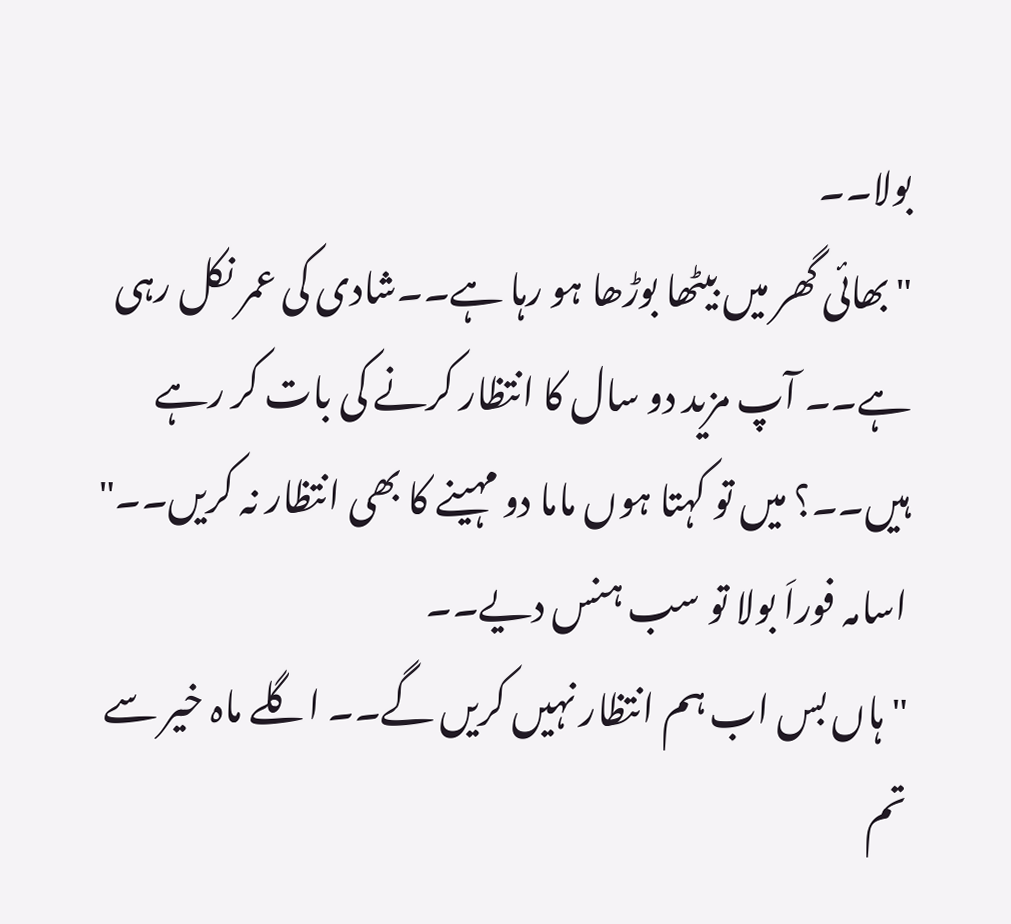بولا۔۔
"بھائی گھر میں بیٹھا بوڑھا ہو رہا ہے۔۔شادی کی عمر نکل رہی ہے۔۔ آپ مزید دو سال کا انتظار کرنے کی بات کر رہے ہیں۔۔؟ میں تو کہتا ہوں ماما دو مہینے کا بھی انتظار نہ کریں۔۔"
اسامہ فوراَ بولا تو سب ہنس دیے۔۔
"ہاں بس اب ہم انتظار نہیں کریں گے۔۔ اگلے ماہ خیر سے تم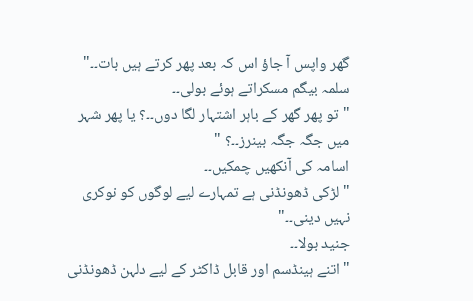گھر واپس آ جاؤ اس کہ بعد پھر کرتے ہیں بات۔۔"
سلمہ بیگم مسکراتے ہوئے بولی۔۔
"تو پھر گھر کے باہر اشتہار لگا دوں۔۔؟ یا پھر شہر میں جگہ جگہ بینرز۔۔؟ "
اسامہ کی آنکھیں چمکیں۔۔
"لڑکی ڈھونڈنی ہے تمہارے لیے لوگوں کو نوکری نہیں دینی۔۔"
جنید بولا۔۔
"اتنے ہینڈسم اور قابل ڈاکٹر کے لیے دلہن ڈھونڈنی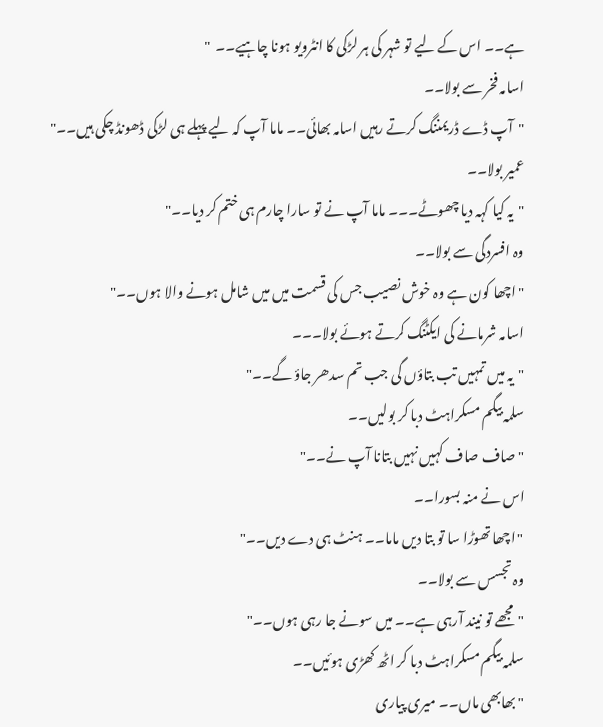ہے۔۔ اس کے لیے تو شہر کی ہر لڑکی کا انٹرویو ہونا چاہیے۔۔  "
اسامہ فخر سے بولا۔۔
"آپ ڈے ڈریمننگ کرتے رہیں اسامہ بھائی۔۔ ماما آپ کہ لیے پہلے ہی لڑکی ڈھونڈ چکی ہیں۔۔"
عمیر بولا۔۔
"یہ کیا کہہ دیا چھوٹے۔۔۔ ماما آپ نے تو سارا چارم ہی ختم کر دیا۔۔"
وہ افسردگی سے بولا۔۔
"اچھا کون ہے وہ خوش نصیب جس کی قسمت میں میں شامل ہونے والا ہوں۔۔"
اسامہ شرمانے کی ایکٹنگ کرتے ہوئے بولا۔۔۔
"یہ میں تمہیں تب بتاؤں گی جب تم سدھر جاؤ گے۔۔"
سلمہ بیگم مسکراہٹ دبا کر بولیں۔۔
"صاف صاف کہیں نہیں بتانا آپ نے۔۔"
اس نے منہ بسورا۔۔
"اچھا تھوڑا سا تو بتا دیں ماما۔۔ ہنٹ ہی دے دیں۔۔"
وہ تجسس سے بولا۔۔
"مجھے تو نیند آرہی ہے۔۔ میں سونے جا رہی ہوں۔۔"
سلمہ بیگم مسکراہٹ دبا کر اٹھ کھڑی ہوئیں۔۔
"بھابھی ماں۔۔ میری پیاری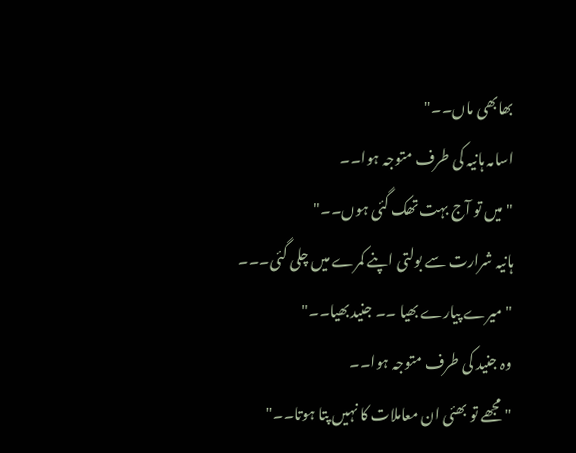بھابھی ماں۔۔"
اسامہ ہانیہ کی طرف متوجہ ہوا۔۔
"میں تو آج بہت تھک گئی ہوں۔۔"
ہانیہ شرارت سے بولتی اپنے کمرے میں چلی گئی۔۔۔
"میرے پیارے بھیا ۔۔ جنید بھیا۔۔"
وہ جنید کی طرف متوجہ ہوا۔۔
"مجھے تو بھئی ان معاملات کا نہیں پتا ہوتا۔۔"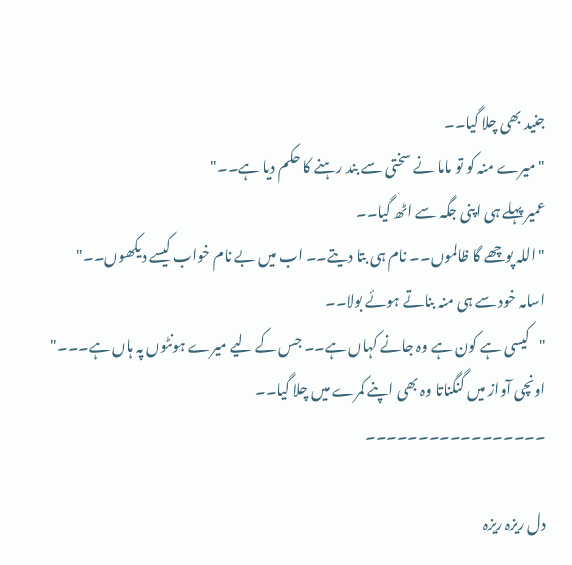جنید بھی چلا گیا۔۔
"میرے منہ کو تو ماما نے سختی سے بند رہنے کا حکم دیا ہے۔۔"
عمیر پہلے ہی اپنی جگہ سے اٹھ گیا۔۔
"اللہ پوچھے گا ظالموں۔۔ نام ہی بتا دیتے۔۔ اب میں بے نام خواب کیسے دیکھوں۔۔"
اسامہ خود سے ہی منہ بناتے ہوئے بولا۔۔
"کیسی ہے کون ہے وہ جانے کہاں ہے۔۔ جس کے لیے میرے ہونٹوں پہ ہاں ہے۔۔۔"
اونچی آواز میں گنگناتا وہ بھی اپنے کمرے میں چلا گیا۔۔
۔۔۔۔۔۔۔۔۔۔۔۔۔۔۔۔۔

دل ریزہ ریزہ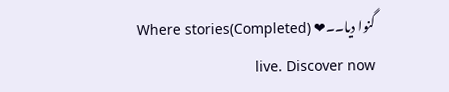گنوا دیا۔۔❤ (Completed)Where stories live. Discover now